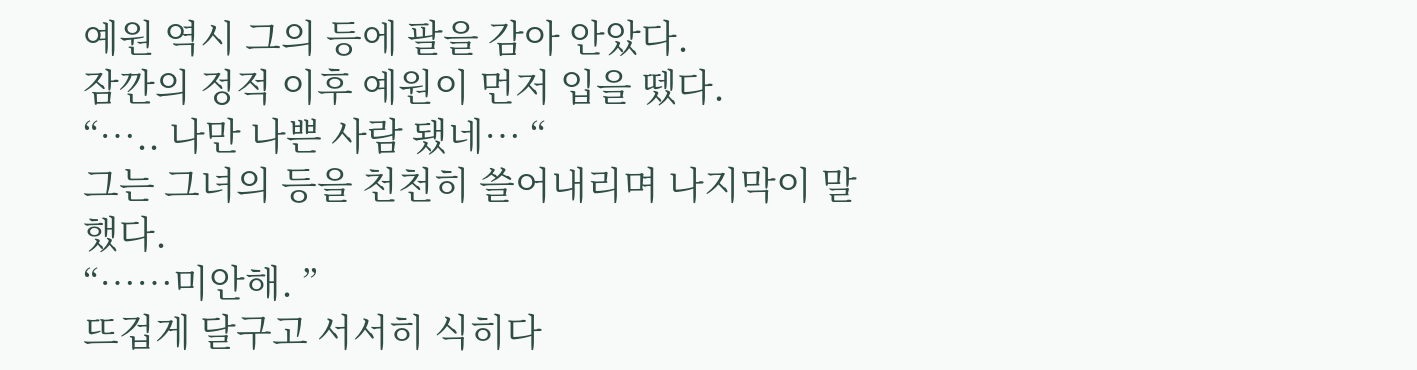예원 역시 그의 등에 팔을 감아 안았다.
잠깐의 정적 이후 예원이 먼저 입을 뗐다.
“….. 나만 나쁜 사람 됐네… “
그는 그녀의 등을 천천히 쓸어내리며 나지막이 말했다.
“……미안해. ”
뜨겁게 달구고 서서히 식히다